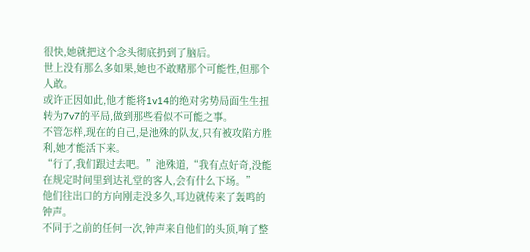很快,她就把这个念头彻底扔到了脑后。
世上没有那么多如果,她也不敢赌那个可能性,但那个人敢。
或许正因如此,他才能将1v14的绝对劣势局面生生扭转为7v7的平局,做到那些看似不可能之事。
不管怎样,现在的自己,是池殊的队友,只有被攻陷方胜利,她才能活下来。
“行了,我们跟过去吧。”池殊道,“我有点好奇,没能在规定时间里到达礼堂的客人,会有什么下场。”
他们往出口的方向刚走没多久,耳边就传来了轰鸣的钟声。
不同于之前的任何一次,钟声来自他们的头顶,响了整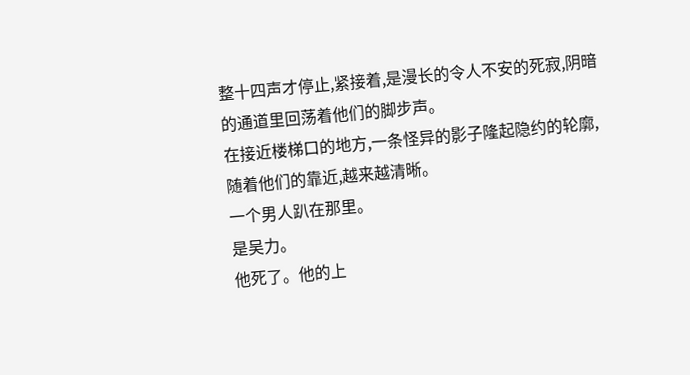整十四声才停止,紧接着,是漫长的令人不安的死寂,阴暗的通道里回荡着他们的脚步声。
在接近楼梯口的地方,一条怪异的影子隆起隐约的轮廓,随着他们的靠近,越来越清晰。
一个男人趴在那里。
是吴力。
他死了。他的上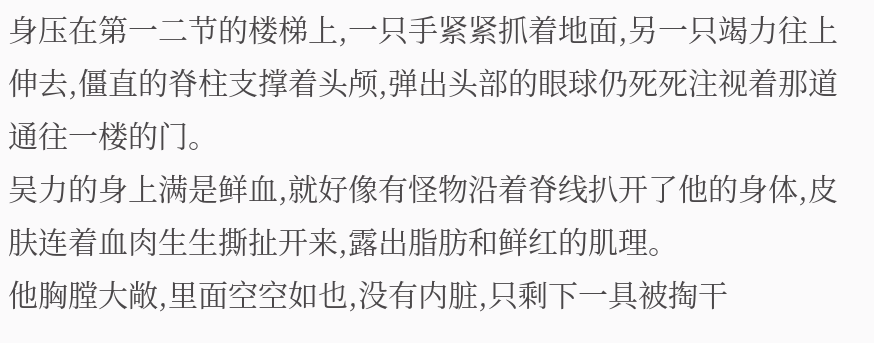身压在第一二节的楼梯上,一只手紧紧抓着地面,另一只竭力往上伸去,僵直的脊柱支撑着头颅,弹出头部的眼球仍死死注视着那道通往一楼的门。
吴力的身上满是鲜血,就好像有怪物沿着脊线扒开了他的身体,皮肤连着血肉生生撕扯开来,露出脂肪和鲜红的肌理。
他胸膛大敞,里面空空如也,没有内脏,只剩下一具被掏干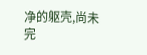净的躯壳,尚未完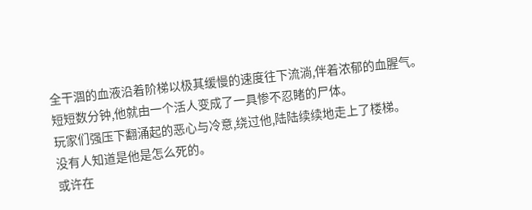全干涸的血液沿着阶梯以极其缓慢的速度往下流淌,伴着浓郁的血腥气。
短短数分钟,他就由一个活人变成了一具惨不忍睹的尸体。
玩家们强压下翻涌起的恶心与冷意,绕过他,陆陆续续地走上了楼梯。
没有人知道是他是怎么死的。
或许在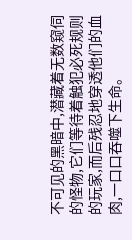不可见的黑暗中,潜藏着无数窥伺的怪物,它们等待着触犯必死规则的玩家,而后残忍地穿透他们的血肉,一口口吞噬下生命。